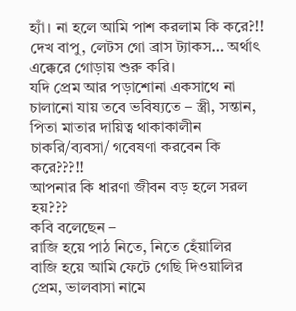হ্যাঁ। না হলে আমি পাশ করলাম কি করে?!!
দেখ বাপু, লেটস গো ব্রাস ট্যাকস… অর্থাৎ এক্কেরে গোড়ায় শুরু করি।
যদি প্রেম আর পড়াশোনা একসাথে না চালানো যায় তবে ভবিষ্যতে – স্ত্রী, সন্তান, পিতা মাতার দায়িত্ব থাকাকালীন চাকরি/ব্যবসা/ গবেষণা করবেন কি করে???!!
আপনার কি ধারণা জীবন বড় হলে সরল হয়???
কবি বলেছেন –
রাজি হয়ে পাঠ নিতে, নিতে হেঁয়ালির
বাজি হয়ে আমি ফেটে গেছি দিওয়ালির
প্রেম, ভালবাসা নামে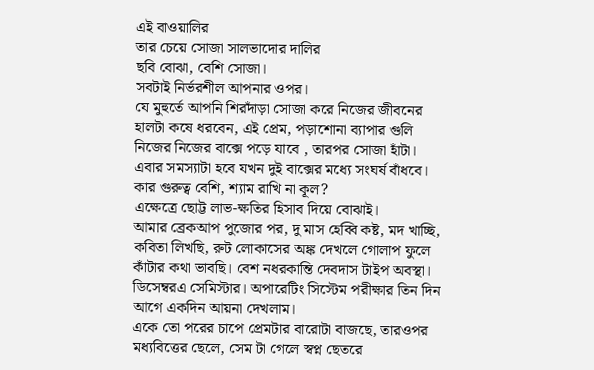এই বাওয়ালির
তার চেয়ে সোজা সালভাদোর দালির
ছবি বোঝা, বেশি সোজা।
সবটাই নির্ভরশীল আপনার ওপর।
যে মুহুর্তে আপনি শিরদাঁড়া সোজা করে নিজের জীবনের হালটা কষে ধরবেন, এই প্রেম, পড়াশোনা ব্যাপার গুলি নিজের নিজের বাক্সে পড়ে যাবে , তারপর সোজা হাঁটা।
এবার সমস্যাটা হবে যখন দুই বাক্সের মধ্যে সংঘর্ষ বাঁধবে।
কার গুরুত্ব বেশি, শ্যাম রাখি না কূল?
এক্ষেত্রে ছোট্ট লাভ-ক্ষতির হিসাব দিয়ে বোঝাই।
আমার ব্রেকআপ পুজোর পর, দু মাস হেব্বি কষ্ট, মদ খাচ্ছি, কবিতা লিখছি, রুট লোকাসের অঙ্ক দেখলে গোলাপ ফুলে কাঁটার কথা ভাবছি। বেশ নধরকান্তি দেবদাস টাইপ অবস্থা। ডিসেম্বরএ সেমিস্টার। অপারেটিং সিস্টেম পরীক্ষার তিন দিন আগে একদিন আয়না দেখলাম।
একে তো পরের চাপে প্রেমটার বারোটা বাজছে, তারওপর মধ্যবিত্তের ছেলে, সেম টা গেলে স্বপ্ন ছেতরে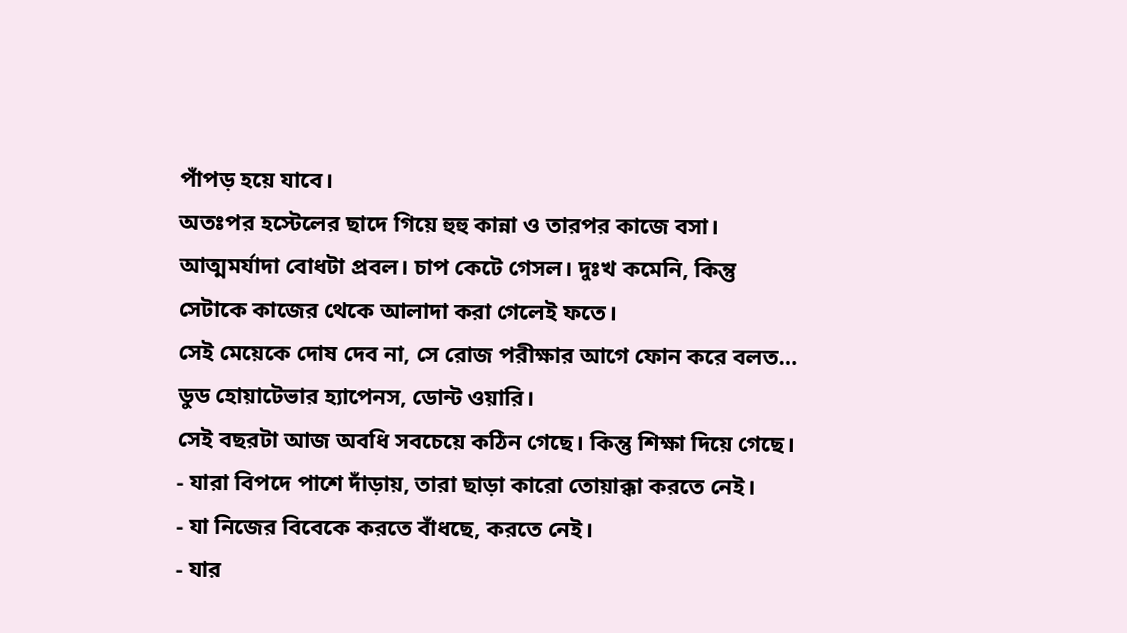পাঁপড় হয়ে যাবে।
অতঃপর হস্টেলের ছাদে গিয়ে হুহু কান্না ও তারপর কাজে বসা। আত্মমর্যাদা বোধটা প্রবল। চাপ কেটে গেসল। দুঃখ কমেনি, কিন্তু সেটাকে কাজের থেকে আলাদা করা গেলেই ফতে।
সেই মেয়েকে দোষ দেব না, সে রোজ পরীক্ষার আগে ফোন করে বলত… ডুড হোয়াটেভার হ্যাপেনস, ডোন্ট ওয়ারি।
সেই বছরটা আজ অবধি সবচেয়ে কঠিন গেছে। কিন্তু শিক্ষা দিয়ে গেছে।
- যারা বিপদে পাশে দাঁড়ায়, তারা ছাড়া কারো তোয়াক্কা করতে নেই।
- যা নিজের বিবেকে করতে বাঁধছে, করতে নেই।
- যার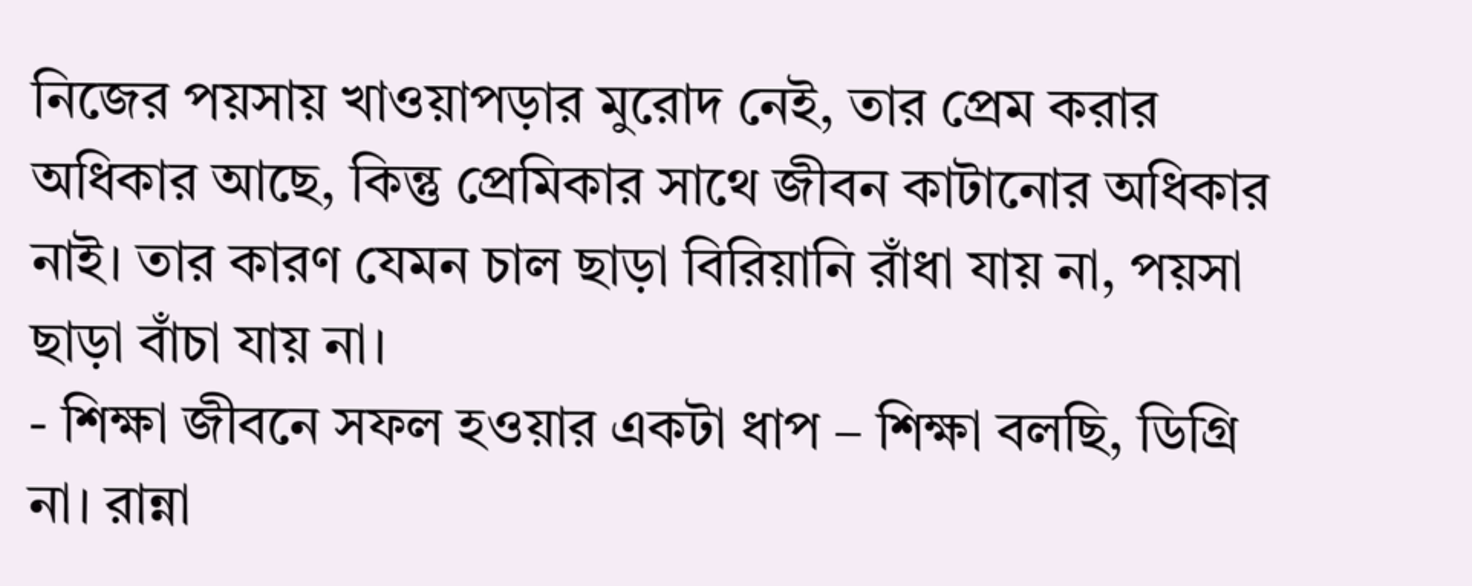নিজের পয়সায় খাওয়াপড়ার মুরোদ নেই, তার প্রেম করার অধিকার আছে, কিন্তু প্রেমিকার সাথে জীবন কাটানোর অধিকার নাই। তার কারণ যেমন চাল ছাড়া বিরিয়ানি রাঁধা যায় না, পয়সা ছাড়া বাঁচা যায় না।
- শিক্ষা জীবনে সফল হওয়ার একটা ধাপ – শিক্ষা বলছি, ডিগ্রি না। রান্না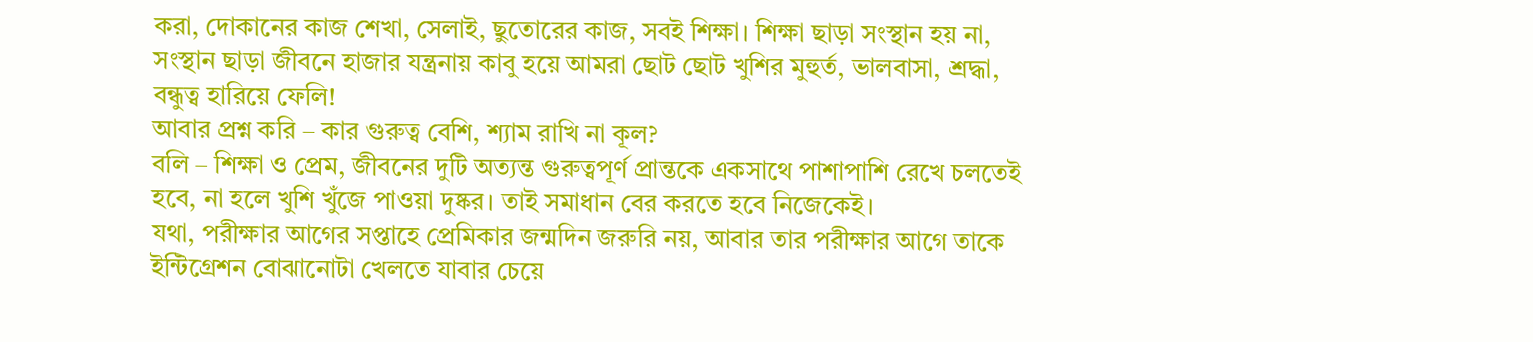করা, দোকানের কাজ শেখা, সেলাই, ছুতোরের কাজ, সবই শিক্ষা। শিক্ষা ছাড়া সংস্থান হয় না, সংস্থান ছাড়া জীবনে হাজার যন্ত্রনায় কাবু হয়ে আমরা ছোট ছোট খুশির মুহুর্ত, ভালবাসা, শ্রদ্ধা, বন্ধুত্ব হারিয়ে ফেলি!
আবার প্রশ্ন করি – কার গুরুত্ব বেশি, শ্যাম রাখি না কূল?
বলি – শিক্ষা ও প্রেম, জীবনের দুটি অত্যন্ত গুরুত্বপূর্ণ প্রান্তকে একসাথে পাশাপাশি রেখে চলতেই হবে, না হলে খুশি খুঁজে পাওয়া দুষ্কর। তাই সমাধান বের করতে হবে নিজেকেই।
যথা, পরীক্ষার আগের সপ্তাহে প্রেমিকার জন্মদিন জরুরি নয়, আবার তার পরীক্ষার আগে তাকে ইন্টিগ্রেশন বোঝানোটা খেলতে যাবার চেয়ে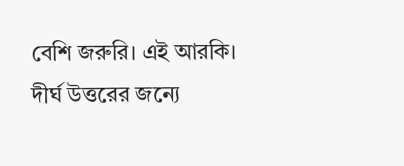বেশি জরুরি। এই আরকি।
দীর্ঘ উত্তরের জন্যে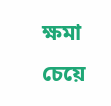ক্ষমা চেয়ে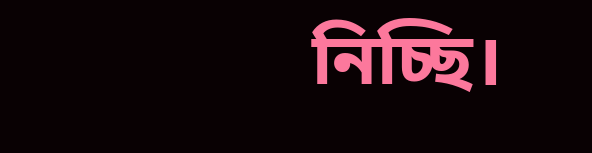নিচ্ছি।